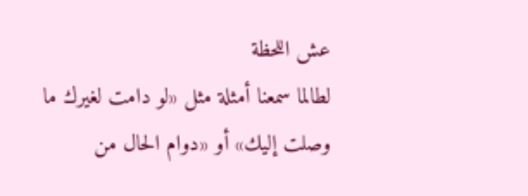عش اللحظة
لطالما سمعنا أمثلة مثل «لو دامت لغيرك ما وصلت إليك» أو «دوام الحال من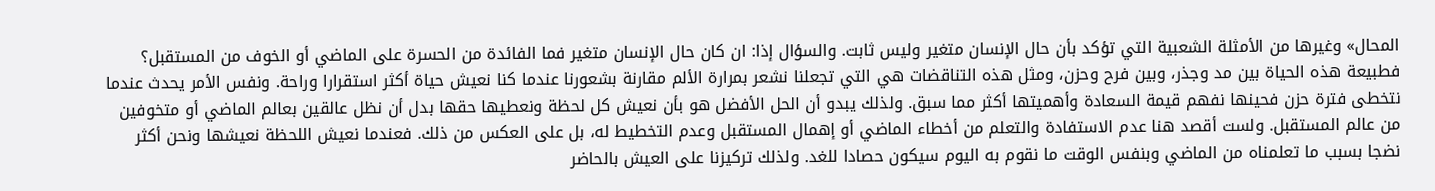المحال» وغيرها من الأمثلة الشعبية التي تؤكد بأن حال الإنسان متغير وليس ثابت. والسؤال إذا: ان كان حال الإنسان متغير فما الفائدة من الحسرة على الماضي أو الخوف من المستقبل؟ فطبيعة هذه الحياة بين مد وجذر، وبين فرح وحزن، ومثل هذه التناقضات هي التي تجعلنا نشعر بمرارة الألم مقارنة بشعورنا عندما كنا نعيش حياة أكثر استقرارا وراحة. ونفس الأمر يحدث عندما نتخطى فترة حزن فحينها نفهم قيمة السعادة وأهميتها أكثر مما سبق. ولذلك يبدو أن الحل الأفضل هو بأن نعيش كل لحظة ونعطيها حقها بدل أن نظل عالقين بعالم الماضي أو متخوفين من عالم المستقبل. ولست أقصد هنا عدم الاستفادة والتعلم من أخطاء الماضي أو إهمال المستقبل وعدم التخطيط له، بل على العكس من ذلك. فعندما نعيش اللحظة نعيشها ونحن أكثر نضجا بسبب ما تعلمناه من الماضي وبنفس الوقت ما نقوم به اليوم سيكون حصادا للغد. ولذلك تركيزنا على العيش بالحاضر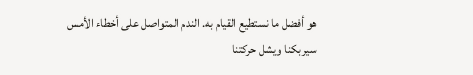هو أفضل ما نستطيع القيام به. الندم المتواصل على أخطاء الأمس سيربكنا ويشل حركتنا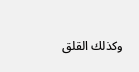وكذلك القلق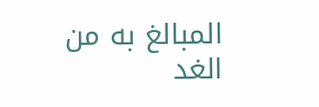المبالغ به من الغد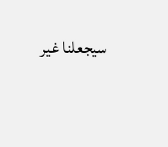سيجعلنا غير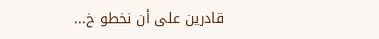قادرين على أن نخطو خ...